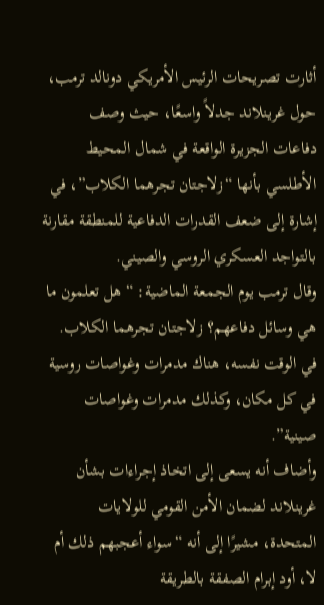أثارت تصريحات الرئيس الأمريكي دونالد ترمب، حول غرينلاند جدلاً واسعًا، حيث وصف دفاعات الجزيرة الواقعة في شمال المحيط الأطلسي بأنها “زلاجتان تجرهما الكلاب”، في إشارة إلى ضعف القدرات الدفاعية للمنطقة مقارنة بالتواجد العسكري الروسي والصيني.
وقال ترمب يوم الجمعة الماضية: “هل تعلمون ما هي وسائل دفاعهم؟ زلاجتان تجرهما الكلاب.
في الوقت نفسه، هناك مدمرات وغواصات روسية في كل مكان، وكذلك مدمرات وغواصات صينية”.
وأضاف أنه يسعى إلى اتخاذ إجراءات بشأن غرينلاند لضمان الأمن القومي للولايات المتحدة، مشيرًا إلى أنه “سواء أعجبهم ذلك أم لا، أود إبرام الصفقة بالطريقة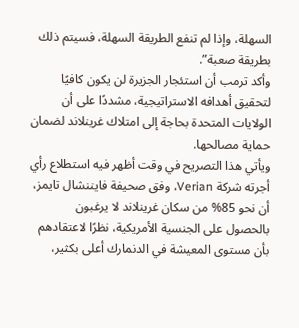السهلة، وإذا لم تنفع الطريقة السهلة، فسيتم ذلك بطريقة صعبة”.
وأكد ترمب أن استئجار الجزيرة لن يكون كافيًا لتحقيق أهدافه الاستراتيجية، مشددًا على أن الولايات المتحدة بحاجة إلى امتلاك غرينلاند لضمان حماية مصالحها.
ويأتي هذا التصريح في وقت أظهر فيه استطلاع رأي أجرته شركة Verian، وفق صحيفة فايننشال تايمز، أن نحو 85% من سكان غرينلاند لا يرغبون بالحصول على الجنسية الأمريكية، نظرًا لاعتقادهم بأن مستوى المعيشة في الدنمارك أعلى بكثير،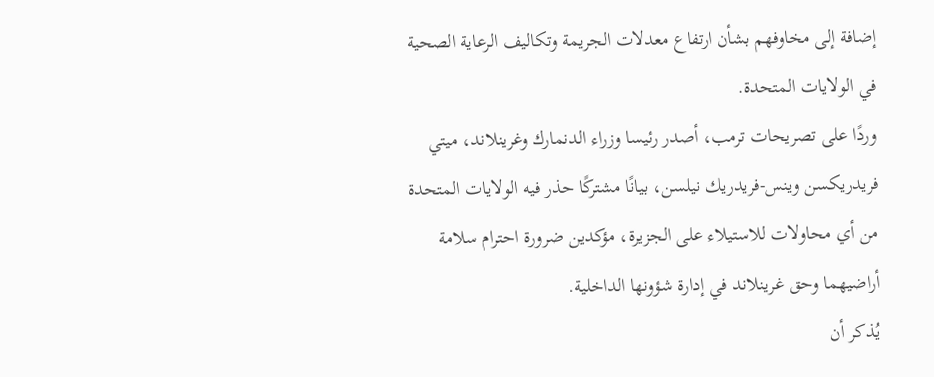إضافة إلى مخاوفهم بشأن ارتفاع معدلات الجريمة وتكاليف الرعاية الصحية في الولايات المتحدة.
وردًا على تصريحات ترمب، أصدر رئيسا وزراء الدنمارك وغرينلاند، ميتي فريدريكسن وينس-فريدريك نيلسن، بيانًا مشتركًا حذر فيه الولايات المتحدة من أي محاولات للاستيلاء على الجزيرة، مؤكدين ضرورة احترام سلامة أراضيهما وحق غرينلاند في إدارة شؤونها الداخلية.
يُذكر أن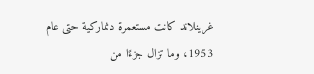غرينلاند كانت مستعمرة دنماركية حتى عام 1953، وما تزال جزءًا من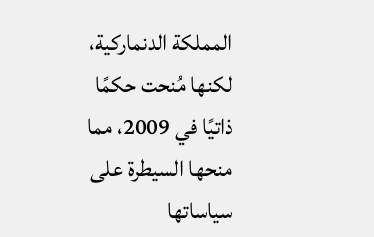المملكة الدنماركية، لكنها مُنحت حكمًا ذاتيًا في 2009، مما منحها السيطرة على سياساتها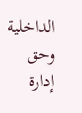الداخلية وحق إدارة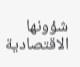شؤونها الاقتصادية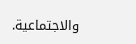والاجتماعية.